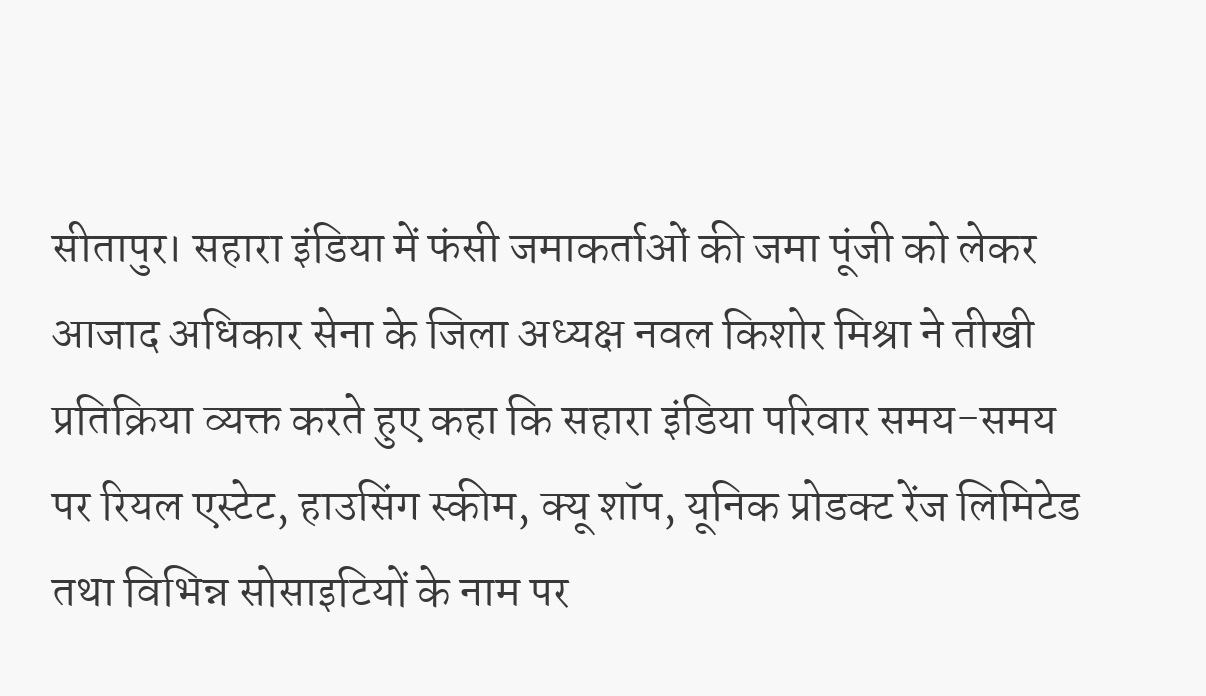सीतापुर। सहारा इंडिया में फंसी जमाकर्ताओं की जमा पूंजी को लेकर आजाद अधिकार सेना के जिला अध्यक्ष नवल किशोर मिश्रा ने तीखी प्रतिक्रिया व्यक्त करते हुए कहा कि सहारा इंडिया परिवार समय-समय पर रियल एस्टेट, हाउसिंग स्कीम, क्यू शॉप, यूनिक प्रोडक्ट रेंज लिमिटेड तथा विभिन्न सोसाइटियों के नाम पर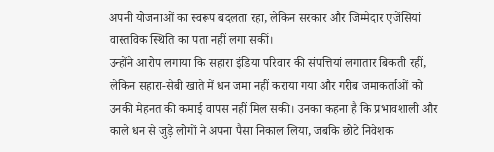अपनी योजनाओं का स्वरूप बदलता रहा, लेकिन सरकार और जिम्मेदार एजेंसियां वास्तविक स्थिति का पता नहीं लगा सकीं।
उन्होंने आरोप लगाया कि सहारा इंडिया परिवार की संपत्तियां लगातार बिकती रहीं, लेकिन सहारा-सेबी खाते में धन जमा नहीं कराया गया और गरीब जमाकर्ताओं को उनकी मेहनत की कमाई वापस नहीं मिल सकी। उनका कहना है कि प्रभावशाली और काले धन से जुड़े लोगों ने अपना पैसा निकाल लिया, जबकि छोटे निवेशक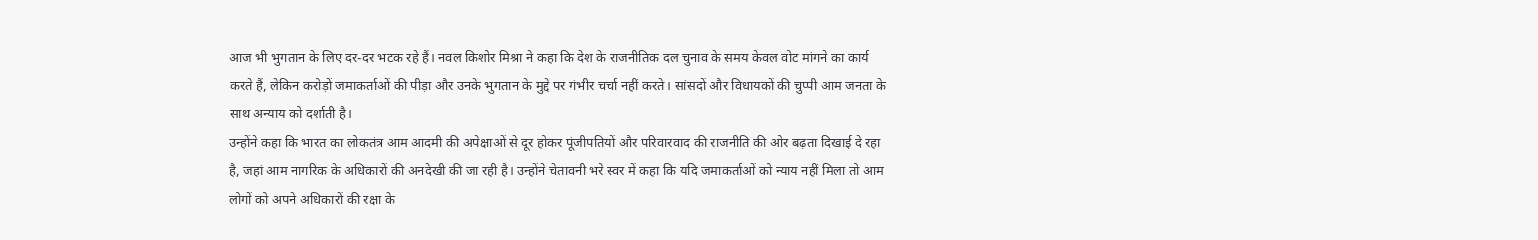आज भी भुगतान के लिए दर-दर भटक रहे हैं। नवल किशोर मिश्रा ने कहा कि देश के राजनीतिक दल चुनाव के समय केवल वोट मांगने का कार्य करते हैं, लेकिन करोड़ों जमाकर्ताओं की पीड़ा और उनके भुगतान के मुद्दे पर गंभीर चर्चा नहीं करते। सांसदों और विधायकों की चुप्पी आम जनता के साथ अन्याय को दर्शाती है।
उन्होंने कहा कि भारत का लोकतंत्र आम आदमी की अपेक्षाओं से दूर होकर पूंजीपतियों और परिवारवाद की राजनीति की ओर बढ़ता दिखाई दे रहा है, जहां आम नागरिक के अधिकारों की अनदेखी की जा रही है। उन्होंने चेतावनी भरे स्वर में कहा कि यदि जमाकर्ताओं को न्याय नहीं मिला तो आम लोगों को अपने अधिकारों की रक्षा के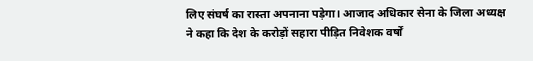लिए संघर्ष का रास्ता अपनाना पड़ेगा। आजाद अधिकार सेना के जिला अध्यक्ष ने कहा कि देश के करोड़ों सहारा पीड़ित निवेशक वर्षों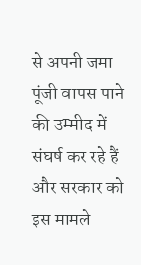से अपनी जमा पूंजी वापस पाने की उम्मीद में संघर्ष कर रहे हैं और सरकार को इस मामले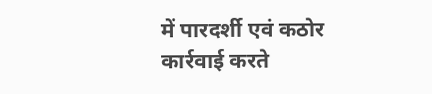में पारदर्शी एवं कठोर कार्रवाई करते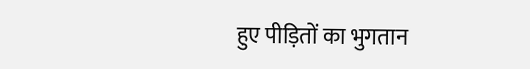हुए पीड़ितों का भुगतान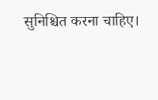सुनिश्चित करना चाहिए।